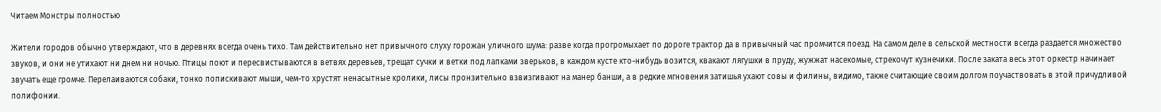Читаем Монстры полностью

Жители городов обычно утверждают, что в деревнях всегда очень тихо. Там действительно нет привычного слуху горожан уличного шума: разве когда прогромыхает по дороге трактор да в привычный час промчится поезд. На самом деле в сельской местности всегда раздается множество звуков, и они не утихают ни днем ни ночью. Птицы поют и пересвистываются в ветвях деревьев, трещат сучки и ветки под лапками зверьков, в каждом кусте кто-нибудь возится, квакают лягушки в пруду, жужжат насекомые, стрекочут кузнечики. После заката весь этот оркестр начинает звучать еще громче. Перелаиваются собаки, тонко попискивают мыши, чем-то хрустят ненасытные кролики, лисы пронзительно взвизгивают на манер банши, а в редкие мгновения затишья ухают совы и филины, видимо, также считающие своим долгом поучаствовать в этой причудливой полифонии.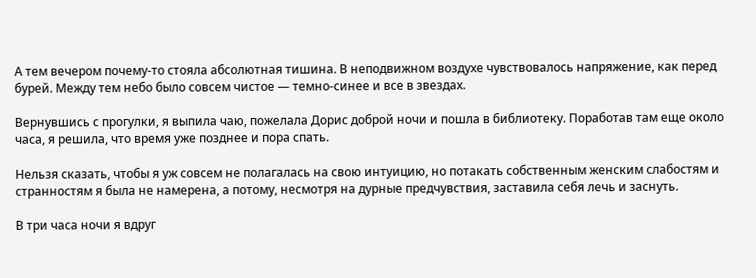А тем вечером почему-то стояла абсолютная тишина. В неподвижном воздухе чувствовалось напряжение, как перед бурей. Между тем небо было совсем чистое — темно-синее и все в звездах.

Вернувшись с прогулки, я выпила чаю, пожелала Дорис доброй ночи и пошла в библиотеку. Поработав там еще около часа, я решила, что время уже позднее и пора спать.

Нельзя сказать, чтобы я уж совсем не полагалась на свою интуицию, но потакать собственным женским слабостям и странностям я была не намерена, а потому, несмотря на дурные предчувствия, заставила себя лечь и заснуть.

В три часа ночи я вдруг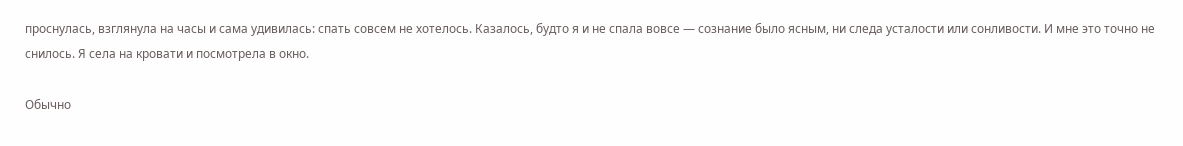проснулась, взглянула на часы и сама удивилась: спать совсем не хотелось. Казалось, будто я и не спала вовсе — сознание было ясным, ни следа усталости или сонливости. И мне это точно не снилось. Я села на кровати и посмотрела в окно.

Обычно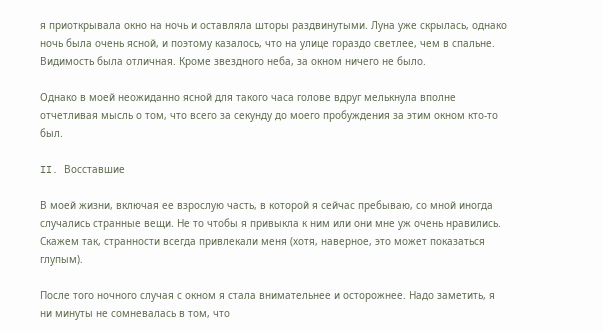я приоткрывала окно на ночь и оставляла шторы раздвинутыми. Луна уже скрылась, однако ночь была очень ясной, и поэтому казалось, что на улице гораздо светлее, чем в спальне. Видимость была отличная. Кроме звездного неба, за окном ничего не было.

Однако в моей неожиданно ясной для такого часа голове вдруг мелькнула вполне отчетливая мысль о том, что всего за секунду до моего пробуждения за этим окном кто-то был.

II. Восставшие

В моей жизни, включая ее взрослую часть, в которой я сейчас пребываю, со мной иногда случались странные вещи. Не то чтобы я привыкла к ним или они мне уж очень нравились. Скажем так, странности всегда привлекали меня (хотя, наверное, это может показаться глупым).

После того ночного случая с окном я стала внимательнее и осторожнее. Надо заметить, я ни минуты не сомневалась в том, что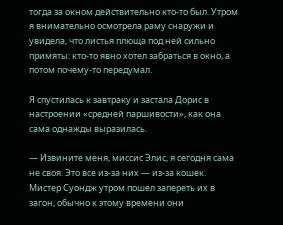тогда за окном действительно кто-то был. Утром я внимательно осмотрела раму снаружи и увидела, что листья плюща под ней сильно примяты: кто-то явно хотел забраться в окно, а потом почему-то передумал.

Я спустилась к завтраку и застала Дорис в настроении «средней паршивости», как она сама однажды выразилась.

— Извините меня, миссис Элис, я сегодня сама не своя. Это все из-за них — из-за кошек. Мистер Суондж утром пошел запереть их в загон, обычно к этому времени они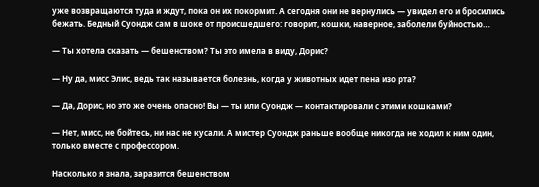уже возвращаются туда и ждут, пока он их покормит. А сегодня они не вернулись — увидел его и бросились бежать. Бедный Суондж сам в шоке от происшедшего: говорит, кошки, наверное, заболели буйностью…

— Ты хотела сказать — бешенством? Ты это имела в виду, Дорис?

— Ну да, мисс Элис, ведь так называется болезнь, когда у животных идет пена изо рта?

— Да, Дорис, но это же очень опасно! Вы — ты или Суондж — контактировали с этими кошками?

— Нет, мисс, не бойтесь, ни нас не кусали. А мистер Суондж раньше вообще никогда не ходил к ним один, только вместе с профессором.

Насколько я знала, заразится бешенством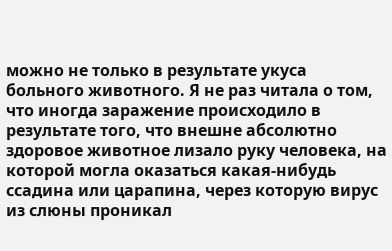можно не только в результате укуса больного животного. Я не раз читала о том, что иногда заражение происходило в результате того, что внешне абсолютно здоровое животное лизало руку человека, на которой могла оказаться какая-нибудь ссадина или царапина, через которую вирус из слюны проникал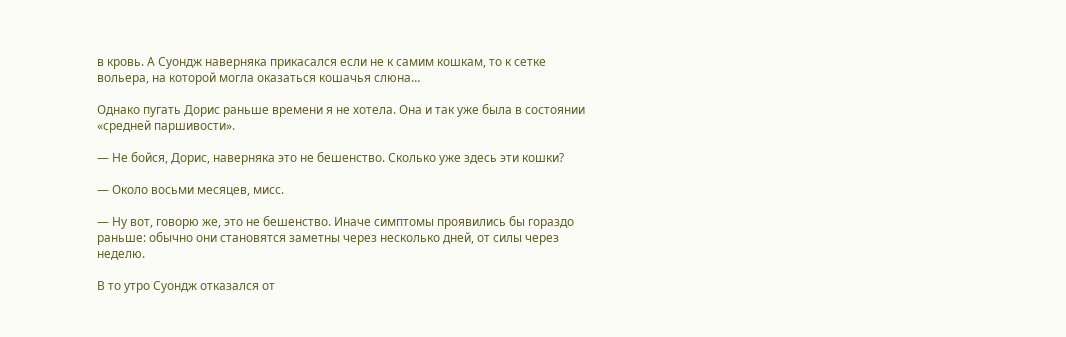в кровь. А Суондж наверняка прикасался если не к самим кошкам, то к сетке вольера, на которой могла оказаться кошачья слюна…

Однако пугать Дорис раньше времени я не хотела. Она и так уже была в состоянии «средней паршивости».

— Не бойся, Дорис, наверняка это не бешенство. Сколько уже здесь эти кошки?

— Около восьми месяцев, мисс.

— Ну вот, говорю же, это не бешенство. Иначе симптомы проявились бы гораздо раньше: обычно они становятся заметны через несколько дней, от силы через неделю.

В то утро Суондж отказался от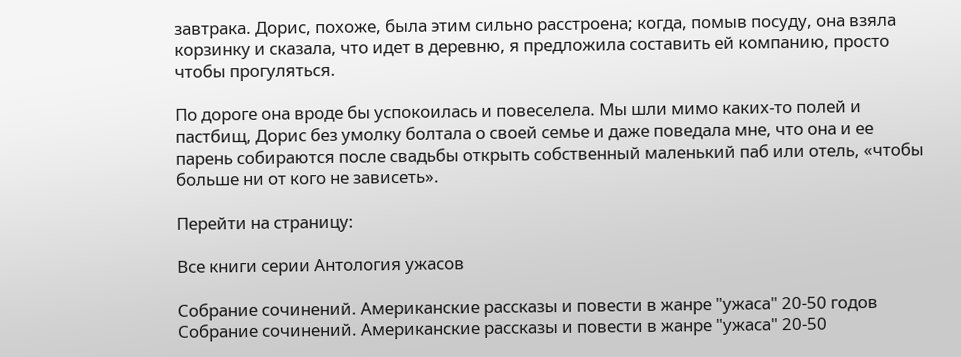завтрака. Дорис, похоже, была этим сильно расстроена; когда, помыв посуду, она взяла корзинку и сказала, что идет в деревню, я предложила составить ей компанию, просто чтобы прогуляться.

По дороге она вроде бы успокоилась и повеселела. Мы шли мимо каких-то полей и пастбищ, Дорис без умолку болтала о своей семье и даже поведала мне, что она и ее парень собираются после свадьбы открыть собственный маленький паб или отель, «чтобы больше ни от кого не зависеть».

Перейти на страницу:

Все книги серии Антология ужасов

Собрание сочинений. Американские рассказы и повести в жанре "ужаса" 20-50 годов
Собрание сочинений. Американские рассказы и повести в жанре "ужаса" 20-50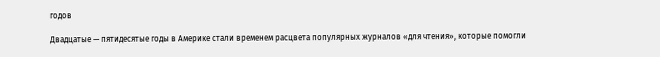годов

Двадцатые — пятидесятые годы в Америке стали временем расцвета популярных журналов «для чтения», которые помогли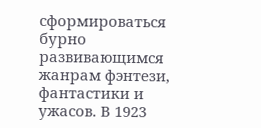сформироваться бурно развивающимся жанрам фэнтези, фантастики и ужасов. В 1923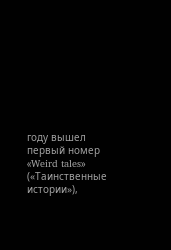году вышел первый номер «Weird tales» («Таинственные истории»),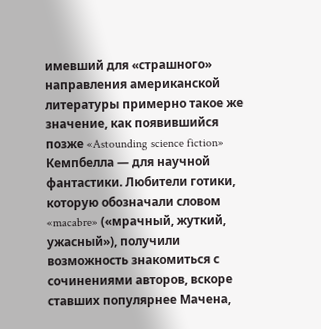имевший для «страшного» направления американской литературы примерно такое же значение, как появившийся позже «Astounding science fiction» Кемпбелла — для научной фантастики. Любители готики, которую обозначали словом «macabre» («мрачный, жуткий, ужасный»), получили возможность знакомиться с сочинениями авторов, вскоре ставших популярнее Мачена,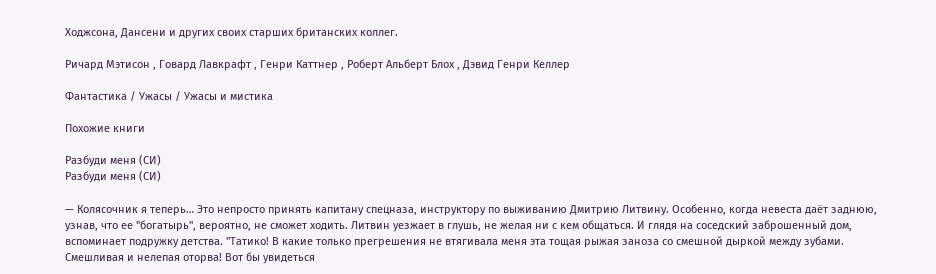Ходжсона, Дансени и других своих старших британских коллег.

Ричард Мэтисон , Говард Лавкрафт , Генри Каттнер , Роберт Альберт Блох , Дэвид Генри Келлер

Фантастика / Ужасы / Ужасы и мистика

Похожие книги

Разбуди меня (СИ)
Разбуди меня (СИ)

— Колясочник я теперь… Это непросто принять капитану спецназа, инструктору по выживанию Дмитрию Литвину. Особенно, когда невеста даёт заднюю, узнав, что ее "богатырь", вероятно, не сможет ходить. Литвин уезжает в глушь, не желая ни с кем общаться. И глядя на соседский заброшенный дом, вспоминает подружку детства. "Татико! В какие только прегрешения не втягивала меня эта тощая рыжая заноза со смешной дыркой между зубами. Смешливая и нелепая оторва! Вот бы увидеться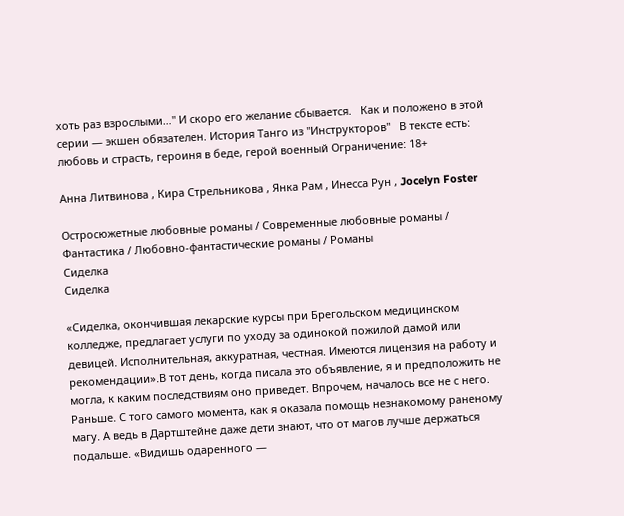хоть раз взрослыми…" И скоро его желание сбывается.   Как и положено в этой серии — экшен обязателен. История Танго из "Инструкторов"   В тексте есть: любовь и страсть, героиня в беде, герой военный Ограничение: 18+

Анна Литвинова , Кира Стрельникова , Янка Рам , Инесса Рун , Jocelyn Foster

Остросюжетные любовные романы / Современные любовные романы / Фантастика / Любовно-фантастические романы / Романы
Сиделка
Сиделка

«Сиделка, окончившая лекарские курсы при Брегольском медицинском колледже, предлагает услуги по уходу за одинокой пожилой дамой или девицей. Исполнительная, аккуратная, честная. Имеются лицензия на работу и рекомендации».В тот день, когда писала это объявление, я и предположить не могла, к каким последствиям оно приведет. Впрочем, началось все не с него. Раньше. С того самого момента, как я оказала помощь незнакомому раненому магу. А ведь в Дартштейне даже дети знают, что от магов лучше держаться подальше. «Видишь одаренного —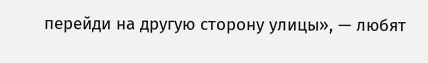перейди на другую сторону улицы», — любят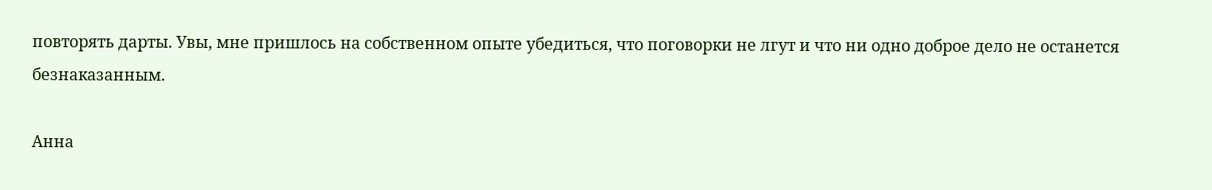повторять дарты. Увы, мне пришлось на собственном опыте убедиться, что поговорки не лгут и что ни одно доброе дело не останется безнаказанным.

Анна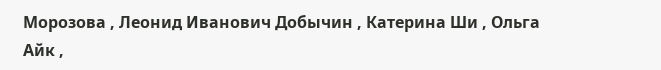Морозова , Леонид Иванович Добычин , Катерина Ши , Ольга Айк ,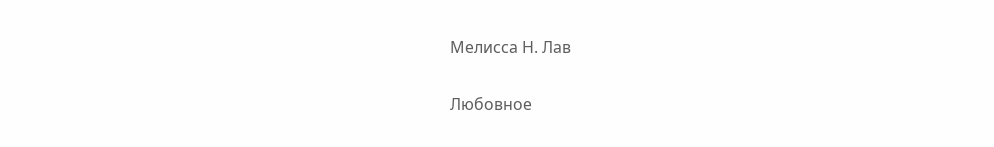Мелисса Н. Лав

Любовное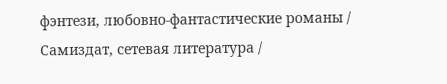фэнтези, любовно-фантастические романы / Самиздат, сетевая литература /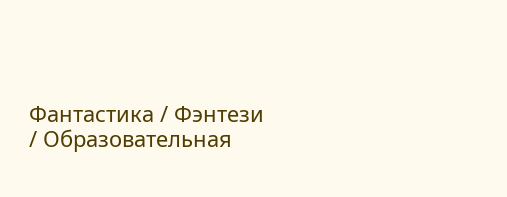Фантастика / Фэнтези / Образовательная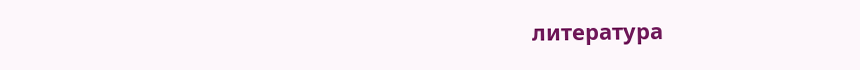литература